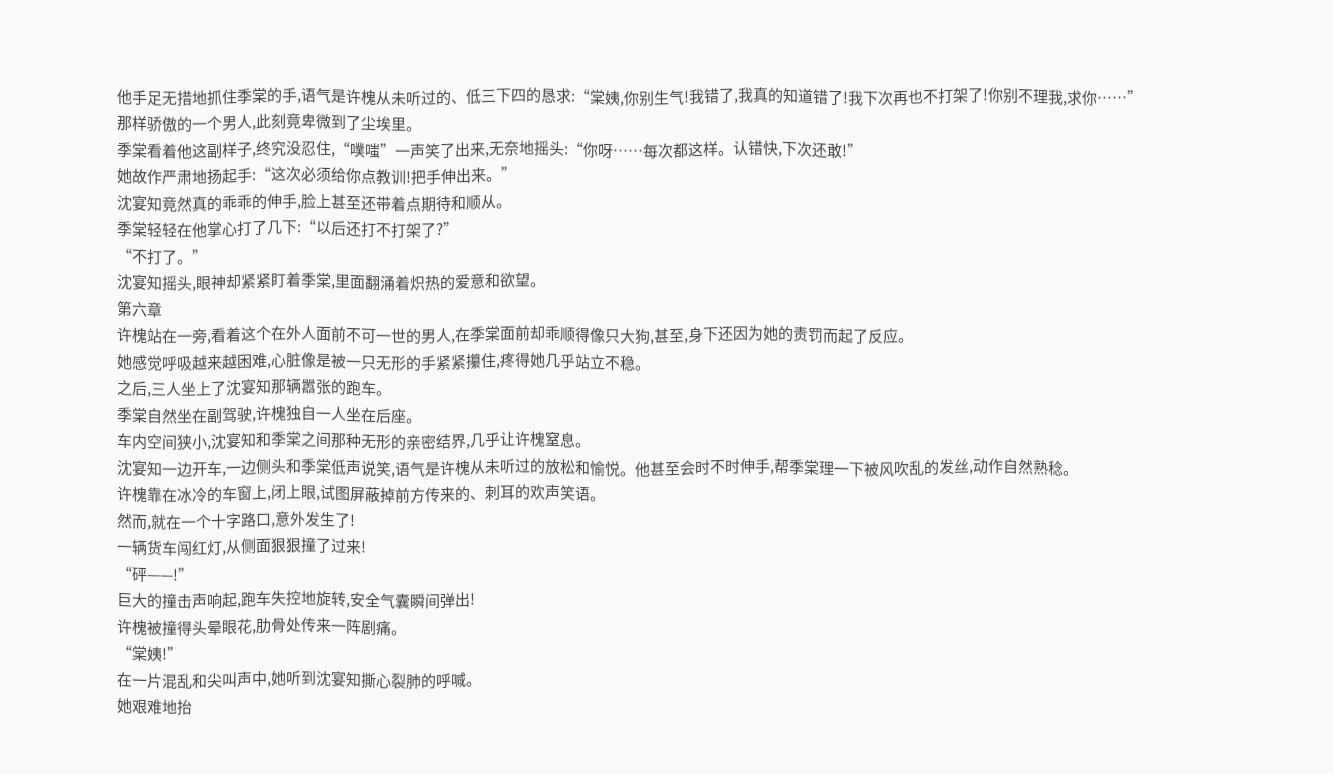他手足无措地抓住季棠的手,语气是许槐从未听过的、低三下四的恳求:“棠姨,你别生气!我错了,我真的知道错了!我下次再也不打架了!你别不理我,求你……”
那样骄傲的一个男人,此刻竟卑微到了尘埃里。
季棠看着他这副样子,终究没忍住,“噗嗤”一声笑了出来,无奈地摇头:“你呀……每次都这样。认错快,下次还敢!”
她故作严肃地扬起手:“这次必须给你点教训!把手伸出来。”
沈宴知竟然真的乖乖的伸手,脸上甚至还带着点期待和顺从。
季棠轻轻在他掌心打了几下:“以后还打不打架了?”
“不打了。”
沈宴知摇头,眼神却紧紧盯着季棠,里面翻涌着炽热的爱意和欲望。
第六章
许槐站在一旁,看着这个在外人面前不可一世的男人,在季棠面前却乖顺得像只大狗,甚至,身下还因为她的责罚而起了反应。
她感觉呼吸越来越困难,心脏像是被一只无形的手紧紧攥住,疼得她几乎站立不稳。
之后,三人坐上了沈宴知那辆嚣张的跑车。
季棠自然坐在副驾驶,许槐独自一人坐在后座。
车内空间狭小,沈宴知和季棠之间那种无形的亲密结界,几乎让许槐窒息。
沈宴知一边开车,一边侧头和季棠低声说笑,语气是许槐从未听过的放松和愉悦。他甚至会时不时伸手,帮季棠理一下被风吹乱的发丝,动作自然熟稔。
许槐靠在冰冷的车窗上,闭上眼,试图屏蔽掉前方传来的、刺耳的欢声笑语。
然而,就在一个十字路口,意外发生了!
一辆货车闯红灯,从侧面狠狠撞了过来!
“砰——!”
巨大的撞击声响起,跑车失控地旋转,安全气囊瞬间弹出!
许槐被撞得头晕眼花,肋骨处传来一阵剧痛。
“棠姨!”
在一片混乱和尖叫声中,她听到沈宴知撕心裂肺的呼喊。
她艰难地抬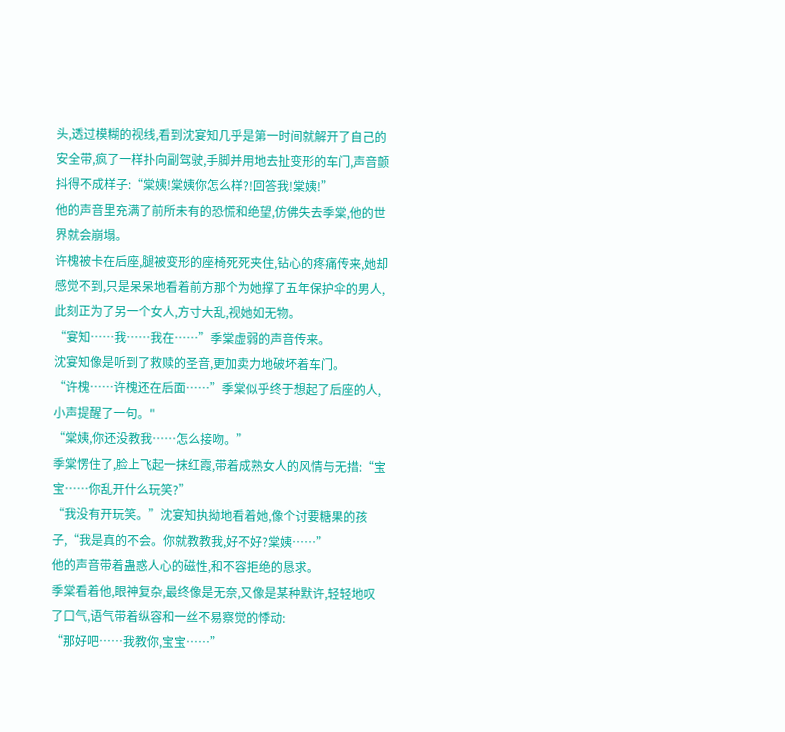头,透过模糊的视线,看到沈宴知几乎是第一时间就解开了自己的安全带,疯了一样扑向副驾驶,手脚并用地去扯变形的车门,声音颤抖得不成样子:“棠姨!棠姨你怎么样?!回答我!棠姨!”
他的声音里充满了前所未有的恐慌和绝望,仿佛失去季棠,他的世界就会崩塌。
许槐被卡在后座,腿被变形的座椅死死夹住,钻心的疼痛传来,她却感觉不到,只是呆呆地看着前方那个为她撑了五年保护伞的男人,此刻正为了另一个女人,方寸大乱,视她如无物。
“宴知……我……我在……”季棠虚弱的声音传来。
沈宴知像是听到了救赎的圣音,更加卖力地破坏着车门。
“许槐……许槐还在后面……”季棠似乎终于想起了后座的人,小声提醒了一句。"
“棠姨,你还没教我……怎么接吻。”
季棠愣住了,脸上飞起一抹红霞,带着成熟女人的风情与无措:“宝宝……你乱开什么玩笑?”
“我没有开玩笑。”沈宴知执拗地看着她,像个讨要糖果的孩子,“我是真的不会。你就教教我,好不好?棠姨……”
他的声音带着蛊惑人心的磁性,和不容拒绝的恳求。
季棠看着他,眼神复杂,最终像是无奈,又像是某种默许,轻轻地叹了口气,语气带着纵容和一丝不易察觉的悸动:
“那好吧……我教你,宝宝……”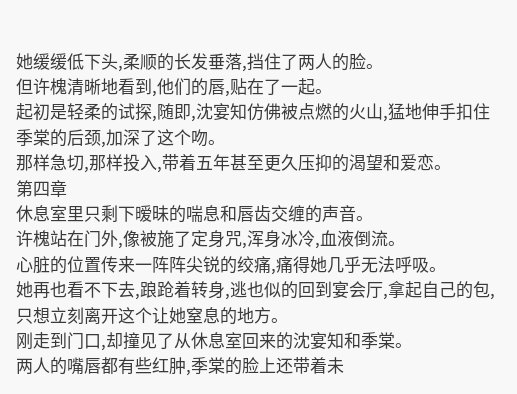她缓缓低下头,柔顺的长发垂落,挡住了两人的脸。
但许槐清晰地看到,他们的唇,贴在了一起。
起初是轻柔的试探,随即,沈宴知仿佛被点燃的火山,猛地伸手扣住季棠的后颈,加深了这个吻。
那样急切,那样投入,带着五年甚至更久压抑的渴望和爱恋。
第四章
休息室里只剩下暧昧的喘息和唇齿交缠的声音。
许槐站在门外,像被施了定身咒,浑身冰冷,血液倒流。
心脏的位置传来一阵阵尖锐的绞痛,痛得她几乎无法呼吸。
她再也看不下去,踉跄着转身,逃也似的回到宴会厅,拿起自己的包,只想立刻离开这个让她窒息的地方。
刚走到门口,却撞见了从休息室回来的沈宴知和季棠。
两人的嘴唇都有些红肿,季棠的脸上还带着未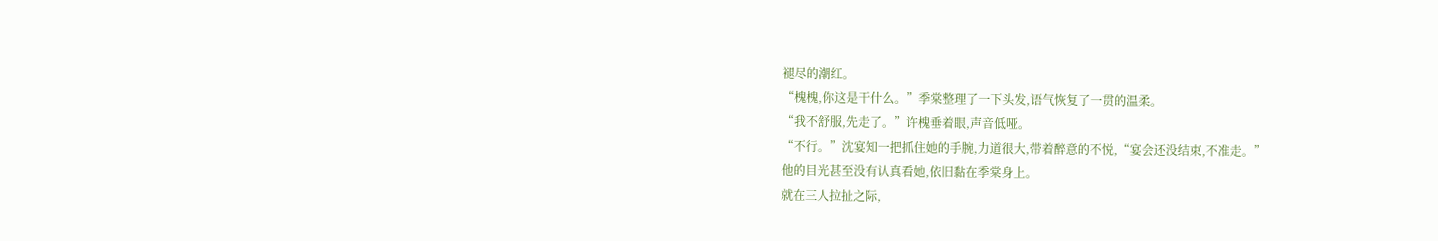褪尽的潮红。
“槐槐,你这是干什么。”季棠整理了一下头发,语气恢复了一贯的温柔。
“我不舒服,先走了。”许槐垂着眼,声音低哑。
“不行。”沈宴知一把抓住她的手腕,力道很大,带着醉意的不悦,“宴会还没结束,不准走。”
他的目光甚至没有认真看她,依旧黏在季棠身上。
就在三人拉扯之际,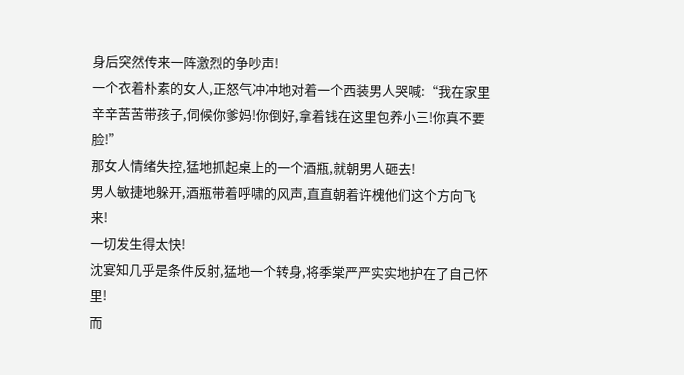身后突然传来一阵激烈的争吵声!
一个衣着朴素的女人,正怒气冲冲地对着一个西装男人哭喊:“我在家里辛辛苦苦带孩子,伺候你爹妈!你倒好,拿着钱在这里包养小三!你真不要脸!”
那女人情绪失控,猛地抓起桌上的一个酒瓶,就朝男人砸去!
男人敏捷地躲开,酒瓶带着呼啸的风声,直直朝着许槐他们这个方向飞来!
一切发生得太快!
沈宴知几乎是条件反射,猛地一个转身,将季棠严严实实地护在了自己怀里!
而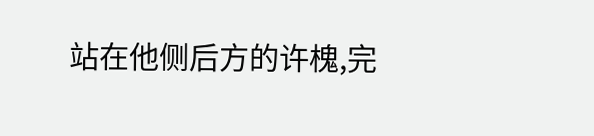站在他侧后方的许槐,完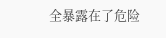全暴露在了危险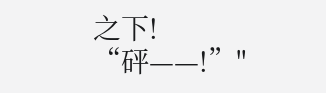之下!
“砰——!”"